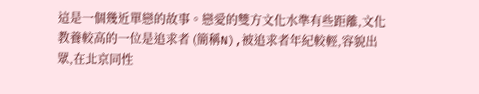這是一個幾近單戀的故事。戀愛的雙方文化水準有些距離,文化教養較高的一位是追求者 (簡稱N),被追求者年紀較輕,容貌出眾,在北京同性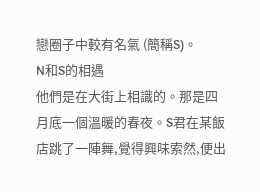戀圈子中較有名氣 (簡稱S)。
N和S的相遇
他們是在大街上相識的。那是四月底一個溫暖的春夜。S君在某飯店跳了一陣舞,覺得興味索然,便出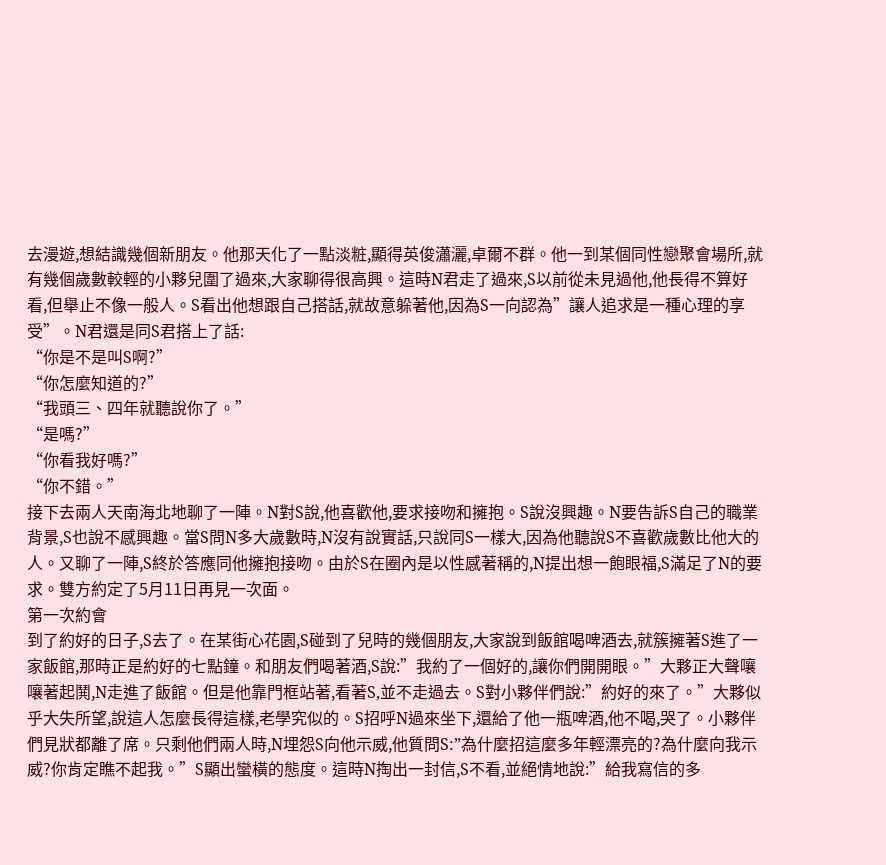去漫遊,想結識幾個新朋友。他那天化了一點淡粧,顯得英俊瀟灑,卓爾不群。他一到某個同性戀聚會場所,就有幾個歲數較輕的小夥兒圍了過來,大家聊得很高興。這時N君走了過來,S以前從未見過他,他長得不算好看,但舉止不像一般人。S看出他想跟自己搭話,就故意躲著他,因為S一向認為”讓人追求是一種心理的享受”。N君還是同S君搭上了話:
“你是不是叫S啊?”
“你怎麼知道的?”
“我頭三、四年就聽說你了。”
“是嗎?”
“你看我好嗎?”
“你不錯。”
接下去兩人天南海北地聊了一陣。N對S說,他喜歡他,要求接吻和擁抱。S說沒興趣。N要告訴S自己的職業背景,S也說不感興趣。當S問N多大歲數時,N沒有說實話,只說同S一樣大,因為他聽說S不喜歡歲數比他大的人。又聊了一陣,S終於答應同他擁抱接吻。由於S在圈內是以性感著稱的,N提出想一飽眼福,S滿足了N的要求。雙方約定了5月11日再見一次面。
第一次約會
到了約好的日子,S去了。在某街心花園,S碰到了兒時的幾個朋友,大家說到飯館喝啤酒去,就簇擁著S進了一家飯館,那時正是約好的七點鐘。和朋友們喝著酒,S說:”我約了一個好的,讓你們開開眼。”大夥正大聲嚷嚷著起鬨,N走進了飯館。但是他靠門框站著,看著S,並不走過去。S對小夥伴們說:”約好的來了。”大夥似乎大失所望,說這人怎麼長得這樣,老學究似的。S招呼N過來坐下,還給了他一瓶啤酒,他不喝,哭了。小夥伴們見狀都離了席。只剩他們兩人時,N埋怨S向他示威,他質問S:”為什麼招這麼多年輕漂亮的?為什麼向我示威?你肯定瞧不起我。”S顯出蠻橫的態度。這時N掏出一封信,S不看,並絕情地說:”給我寫信的多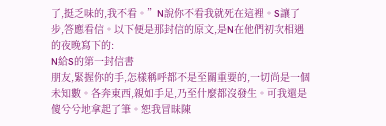了,挺乏味的,我不看。”N說你不看我就死在這裡。S讓了步,答應看信。以下便是那封信的原文,是N在他們初次相遇的夜晚寫下的:
N給S的第一封信書
朋友,緊握你的手,怎樣稱呼都不是至關重要的,一切尚是一個未知數。各奔東西,親如手足,乃至什麼都沒發生。可我還是傻兮兮地拿起了筆。恕我冒昧陳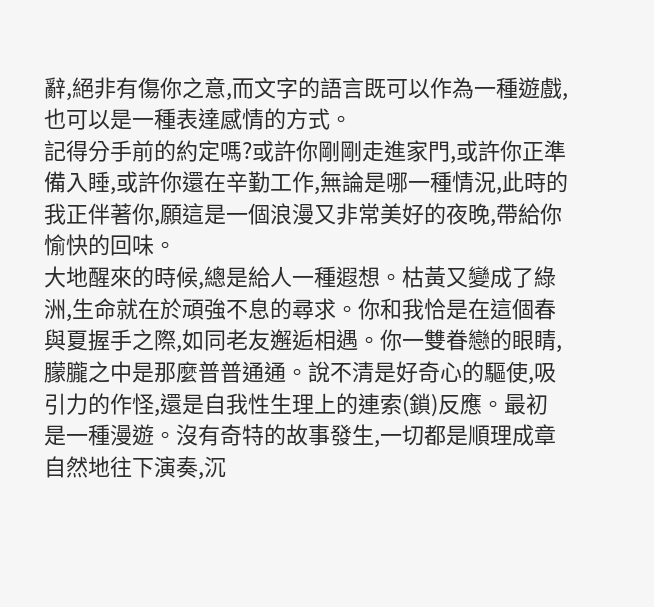辭,絕非有傷你之意,而文字的語言既可以作為一種遊戲,也可以是一種表達感情的方式。
記得分手前的約定嗎?或許你剛剛走進家門,或許你正準備入睡,或許你還在辛勤工作,無論是哪一種情況,此時的我正伴著你,願這是一個浪漫又非常美好的夜晚,帶給你愉快的回味。
大地醒來的時候,總是給人一種遐想。枯黃又變成了綠洲,生命就在於頑強不息的尋求。你和我恰是在這個春與夏握手之際,如同老友邂逅相遇。你一雙眷戀的眼睛,朦朧之中是那麼普普通通。說不清是好奇心的驅使,吸引力的作怪,還是自我性生理上的連索(鎖)反應。最初是一種漫遊。沒有奇特的故事發生,一切都是順理成章自然地往下演奏,沉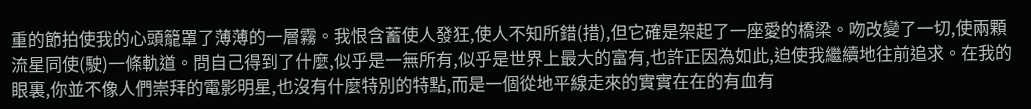重的節拍使我的心頭籠罩了薄薄的一層霧。我恨含蓄使人發狂,使人不知所錯(措),但它確是架起了一座愛的橋梁。吻改變了一切,使兩顆流星同使(駛)一條軌道。問自己得到了什麼,似乎是一無所有,似乎是世界上最大的富有,也許正因為如此,迫使我繼續地往前追求。在我的眼裏,你並不像人們崇拜的電影明星,也沒有什麼特別的特點,而是一個從地平線走來的實實在在的有血有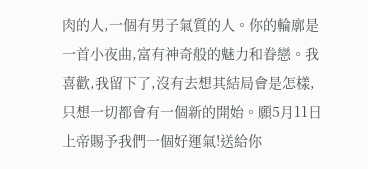肉的人,一個有男子氣質的人。你的輪廓是一首小夜曲,富有神奇般的魅力和眷戀。我喜歡,我留下了,沒有去想其結局會是怎樣,只想一切都會有一個新的開始。願5月11日上帝賜予我們一個好運氣!送給你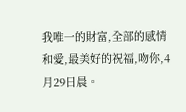我唯一的財富,全部的感情和愛,最美好的祝福,吻你,4月29日晨。